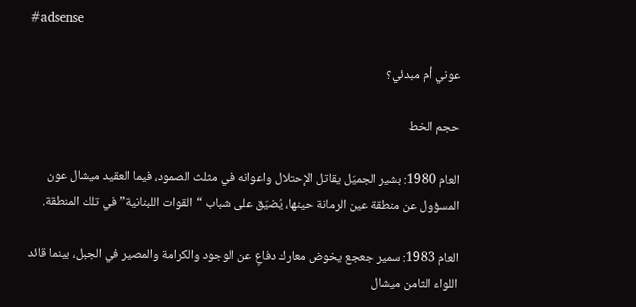#adsense

عوني أم مبدئي؟

حجم الخط

العام 1980: بشير الجميّل يقاتل الإحتلال واعوانه في مثلث الصمود، فيما العقيد ميشال عون المسؤول عن منطقة عين الرمانة حينها، يُضيّق على شباب “القوات اللبنانية” في تلك المنطقة.

العام 1983: سمير جعجع يخوض معارك دفاعٍ عن الوجود والكرامة والمصير في الجبل، بينما قائد اللواء الثامن ميشال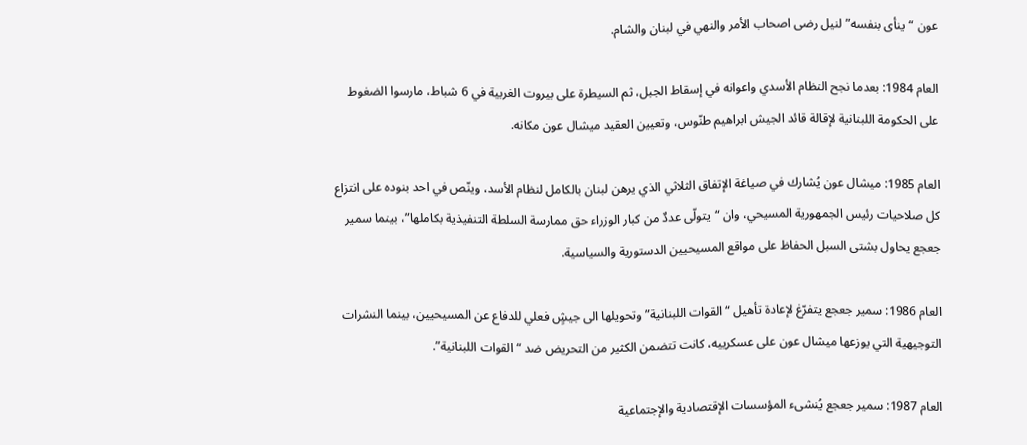عون “ينأى بنفسه” لنيل رضى اصحاب الأمر والنهي في لبنان والشام.

العام 1984: بعدما نجح النظام الأسدي واعوانه في إسقاط الجبل، ثم السيطرة على بيروت الغربية في 6 شباط، مارسوا الضغوط على الحكومة اللبنانية لإقالة قائد الجيش ابراهيم طنّوس، وتعيين العقيد ميشال عون مكانه.

العام 1985: ميشال عون يُشارك في صياغة الإتفاق الثلاثي الذي يرهن لبنان بالكامل لنظام الأسد، وينّص في احد بنوده على انتزاع كل صلاحيات رئيس الجمهورية المسيحي، وان “يتولّى عددٌ من كبار الوزراء حق ممارسة السلطة التنفيذية بكاملها”، بينما سمير جعجع يحاول بشتى السبل الحفاظ على مواقع المسيحيين الدستورية والسياسية.

العام 1986: سمير جعجع يتفرّغ لإعادة تأهيل “القوات اللبنانية” وتحويلها الى جيشٍ فعلي للدفاع عن المسيحيين، بينما النشرات التوجيهية التي يوزعها ميشال عون على عسكرييه، كانت تتضمن الكثير من التحريض ضد “القوات اللبنانية”.

العام 1987: سمير جعجع يُنشىء المؤسسات الإقتصادية والإجتماعية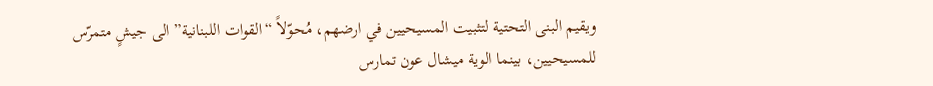ويقيم البنى التحتية لتثبيت المسيحيين في ارضهم، مُحوّلاً “القوات اللبنانية” الى جيشٍ متمرّس للمسيحيين، بينما الوية ميشال عون تمارس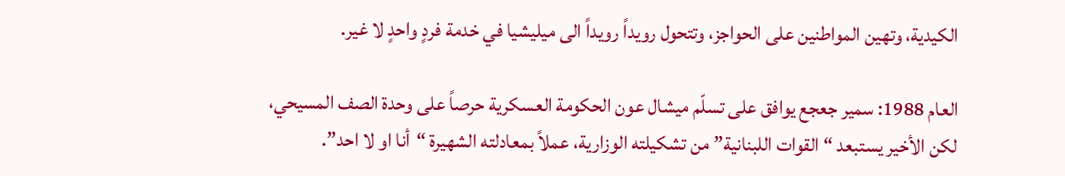الكيدية، وتهين المواطنين على الحواجز، وتتحول رويداً رويداً الى ميليشيا في خدمة فردٍ واحدٍ لا غير.

العام 1988: سمير جعجع يوافق على تسلّم ميشال عون الحكومة العسكرية حرصاً على وحدة الصف المسيحي، لكن الأخير يستبعد “القوات اللبنانية” من تشكيلته الوزارية، عملاً بمعادلته الشهيرة “أنا او لا احد”.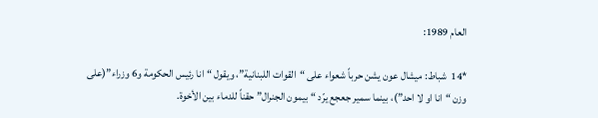العام 1989:

*14  شباط: ميشال عون يشن حرباً شعواء على “القوات اللبنانية”، ويقول “انا رئيس الحكومة و6 وزراء”(على وزن “انا او لا احد”)، بينما سمير جعجع يرّد “بيمون الجنرال” حقناً للدماء بين الأخوة.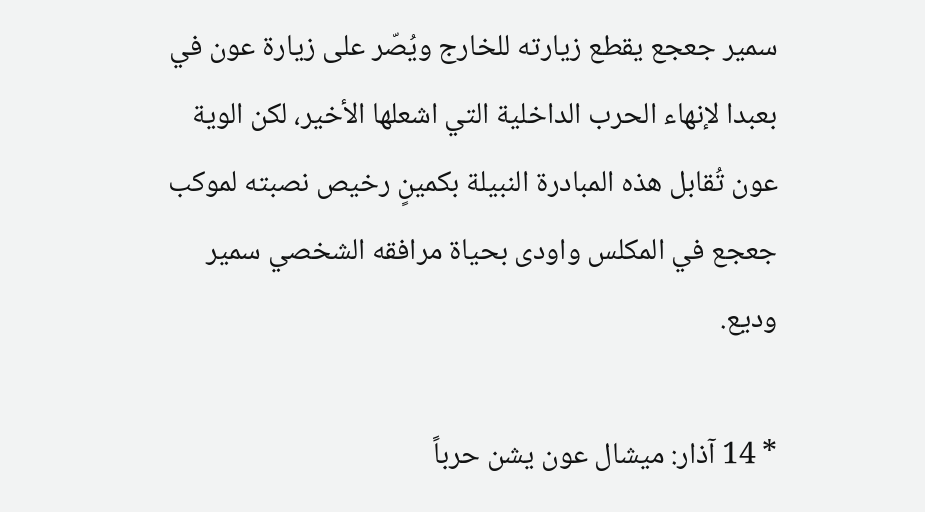سمير جعجع يقطع زيارته للخارج ويُصّر على زيارة عون في بعبدا لإنهاء الحرب الداخلية التي اشعلها الأخير، لكن الوية عون تُقابل هذه المبادرة النبيلة بكمينٍ رخيص نصبته لموكب جعجع في المكلس واودى بحياة مرافقه الشخصي سمير وديع.

* 14 آذار: ميشال عون يشن حرباً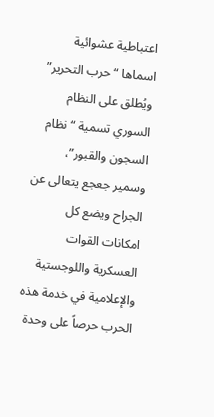اعتباطية عشوائية اسماها “حرب التحرير” ويُطلق على النظام السوري تسمية “نظام السجون والقبور”، وسمير جعجع يتعالى عن الجراح ويضع كل امكانات القوات العسكرية واللوجستية والإعلامية في خدمة هذه الحرب حرصاً على وحدة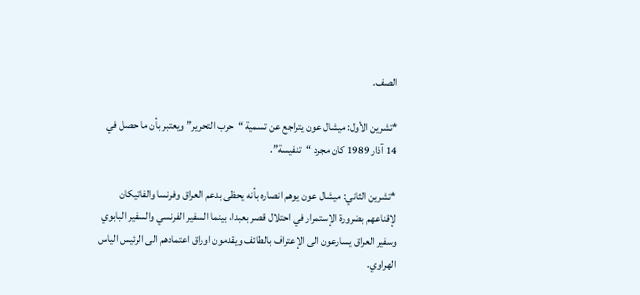الصف.

*تشرين الأول: ميشال عون يتراجع عن تسمية “حرب التحرير” ويعتبر بأن ما حصل في 14 آذار 1989 كان مجرد “تنفيسة”.

*تشرين الثاني: ميشال عون يوهم انصاره بأنه يحظى بدعم العراق وفرنسا والفاتيكان لإقناعهم بضرورة الإستمرار في احتلال قصر بعبدا، بينما السفير الفرنسي والسفير البابوي وسفير العراق يسارعون الى الإعتراف بالطائف ويقدمون اوراق اعتمادهم الى الرئيس الياس الهراوي.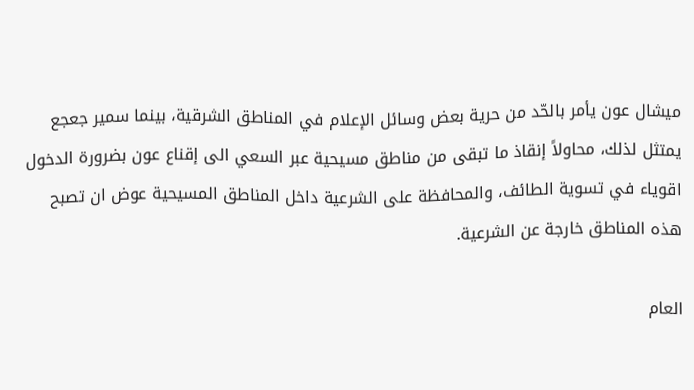ميشال عون يأمر بالحّد من حرية بعض وسائل الإعلام في المناطق الشرقية، بينما سمير جعجع يمتثل لذلك، محاولاً إنقاذ ما تبقى من مناطق مسيحية عبر السعي الى إقناع عون بضرورة الدخول اقوياء في تسوية الطائف، والمحافظة على الشرعية داخل المناطق المسيحية عوض ان تصبح هذه المناطق خارجة عن الشرعية.

العام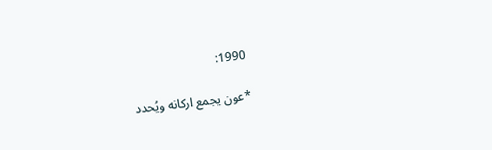1990:

*عون يجمع اركانه ويُحدد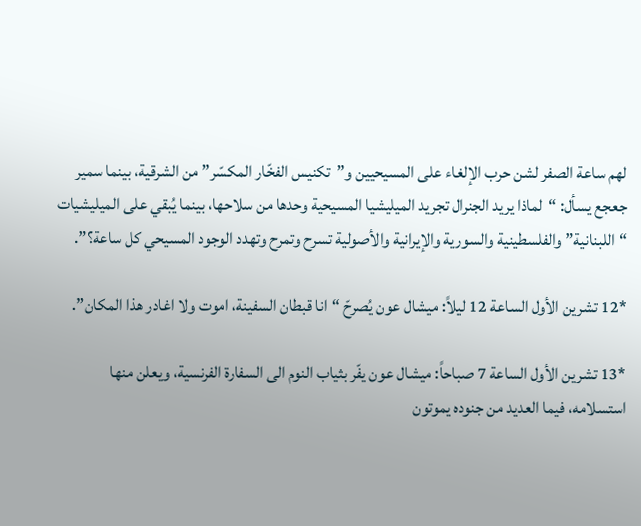لهم ساعة الصفر لشن حرب الإلغاء على المسيحيين و”تكنيس الفخّار المكسّر” من الشرقية، بينما سمير جعجع يسأل: “لماذا يريد الجنرال تجريد الميليشيا المسيحية وحدها من سلاحها، بينما يُبقي على الميليشيات “اللبنانية” والفلسطينية والسورية والإيرانية والأصولية تسرح وتمرح وتهدد الوجود المسيحي كل ساعة؟”.

*12 تشرين الأول الساعة 12 ليلاً: ميشال عون يُصرحّ “انا قبطان السفينة، اموت ولا اغادر هذا المكان”.

*13 تشرين الأول الساعة 7 صباحاً: ميشال عون يفّر بثياب النوم الى السفارة الفرنسية، ويعلن منها استسلامه، فيما العديد من جنوده يموتون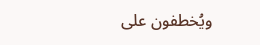ويُخطفون على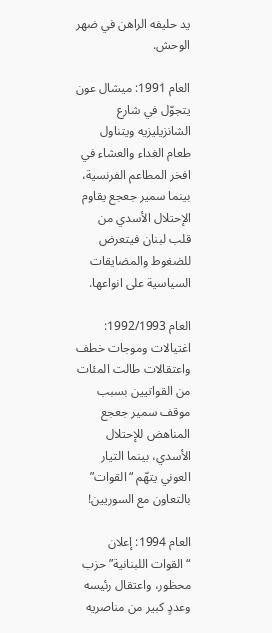يد حليفه الراهن في ضهر الوحش.

العام 1991: ميشال عون يتجوّل في شارع الشانزيليزيه ويتناول طعام الغداء والعشاء في افخر المطاعم الفرنسية، بينما سمير جعجع يقاوم الإحتلال الأسدي من قلب لبنان فيتعرض للضغوط والمضايقات السياسية على انواعها.

العام 1992/1993: اغتيالات وموجات خطف واعتقالات طالت المئات من القواتيين بسبب موقف سمير جعجع المناهض للإحتلال الأسدي، بينما التيار العوني يتهّم “القوات” بالتعاون مع السوريين!

العام 1994: إعلان “القوات اللبنانية” حزب محظور، واعتقال رئيسه وعددٍ كبير من مناصريه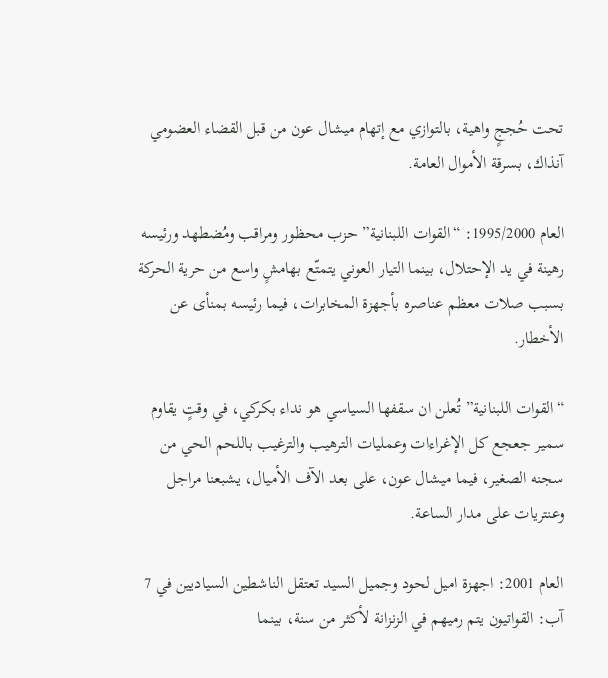تحت حُججٍ واهية، بالتوازي مع إتهام ميشال عون من قبل القضاء العضومي آنذاك، بسرقة الأموال العامة.

العام 1995/2000: “القوات اللبنانية” حزب محظور ومراقب ومُضطهد ورئيسه رهينة في يد الإحتلال، بينما التيار العوني يتمتّع بهامشٍ واسع من حرية الحركة بسبب صلات معظم عناصره بأجهزة المخابرات، فيما رئيسه بمنأى عن الأخطار.

“القوات اللبنانية” تُعلن ان سقفها السياسي هو نداء بكركي، في وقتٍ يقاوم سمير جعجع كل الإغراءات وعمليات الترهيب والترغيب باللحم الحي من سجنه الصغير، فيما ميشال عون، على بعد الآف الأميال، يشبعنا مراجل وعنتريات على مدار الساعة.

العام 2001: اجهزة اميل لحود وجميل السيد تعتقل الناشطين السياديين في 7 آب: القواتيون يتم رميهم في الزنزانة لأكثر من سنة، بينما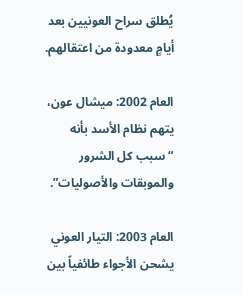يُطلق سراح العونيين بعد أيامٍ معدودة من اعتقالهم.

العام 2002: ميشال عون، يتهم نظام الأسد بأنه “سبب كل الشرور والموبقات والأصوليات”.

العام 2003: التيار العوني يشحن الأجواء طائفياً بين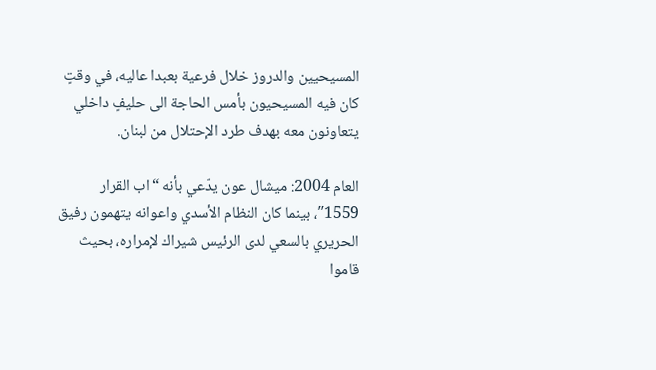المسيحيين والدروز خلال فرعية بعبدا عاليه، في وقتٍ كان فيه المسيحيون بأمس الحاجة الى حليفٍ داخلي يتعاونون معه بهدف طرد الإحتلال من لبنان.

العام 2004: ميشال عون يدّعي بأنه “اب القرار 1559″، بينما كان النظام الأسدي واعوانه يتهمون رفيق الحريري بالسعي لدى الرئيس شيراك لإمراره، بحيث قاموا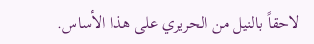لاحقاً بالنيل من الحريري على هذا الأساس.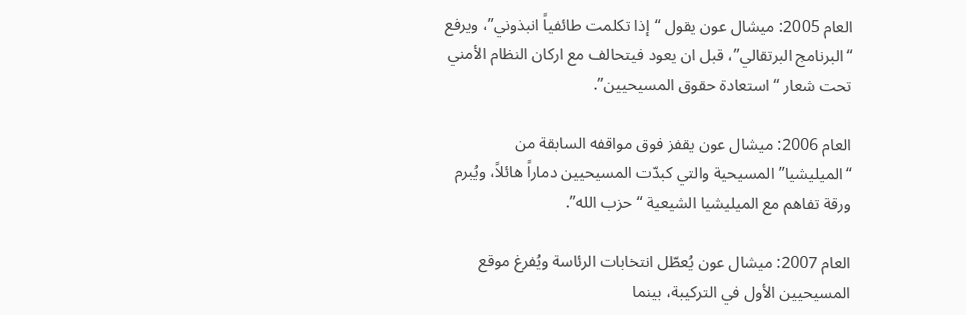العام 2005: ميشال عون يقول “إذا تكلمت طائفياً انبذوني”، ويرفع “البرنامج البرتقالي”، قبل ان يعود فيتحالف مع اركان النظام الأمني تحت شعار “استعادة حقوق المسيحيين”.

العام 2006: ميشال عون يقفز فوق مواقفه السابقة من “الميليشيا” المسيحية والتي كبدّت المسيحيين دماراً هائلاً، ويُبرم ورقة تفاهم مع الميليشيا الشيعية “حزب الله”.

العام 2007: ميشال عون يُعطّل انتخابات الرئاسة ويُفرغ موقع المسيحيين الأول في التركيبة، بينما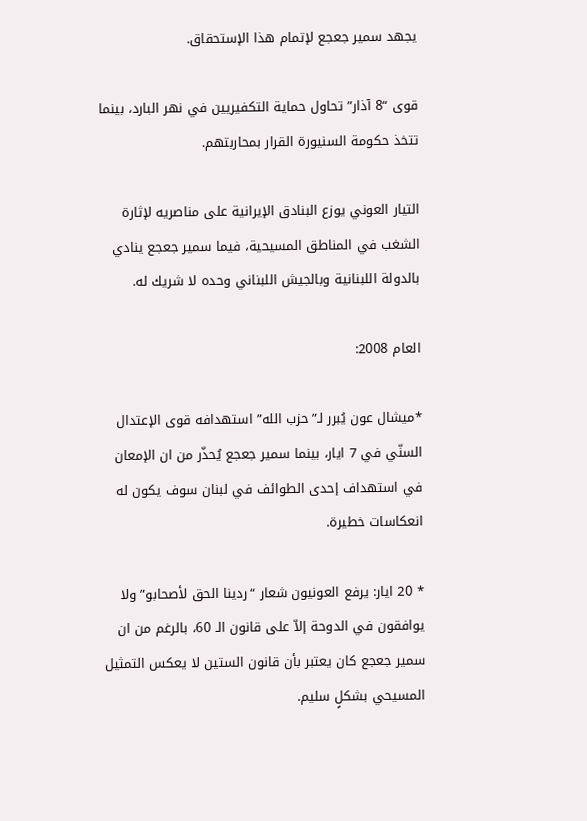يجهد سمير جعجع لإتمام هذا الإستحقاق.

قوى “8 آذار” تحاول حماية التكفيريين في نهر البارد، بينما تتخذ حكومة السنيورة القرار بمحاربتهم.

التيار العوني يوزع البنادق الإيرانية على مناصريه لإثارة الشغب في المناطق المسيحية، فيما سمير جعجع ينادي بالدولة اللبنانية وبالجيش اللبناني وحده لا شريك له.

العام 2008:

*ميشال عون يُبرر لـ”حزب الله” استهدافه قوى الإعتدال السنّي في 7 ايار، بينما سمير جعجع يُحذّر من ان الإمعان في استهداف إحدى الطوائف في لبنان سوف يكون له انعكاسات خطيرة.

* 20 ايار: يرفع العونيون شعار “ردينا الحق لأصحابو” ولا يوافقون في الدوحة إلاّ على قانون الـ 60، بالرغم من ان سمير جعجع كان يعتبر بأن قانون الستين لا يعكس التمثيل المسيحي بشكلٍ سليم.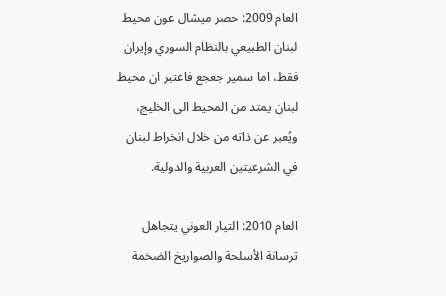العام 2009: حصر ميشال عون محيط لبنان الطبيعي بالنظام السوري وإيران فقط، اما سمير جعجع فاعتبر ان محيط لبنان يمتد من المحيط الى الخليج، ويُعبر عن ذاته من خلال انخراط لبنان في الشرعيتين العربية والدولية.

العام 2010: التيار العوني يتجاهل ترسانة الأسلحة والصواريخ الضخمة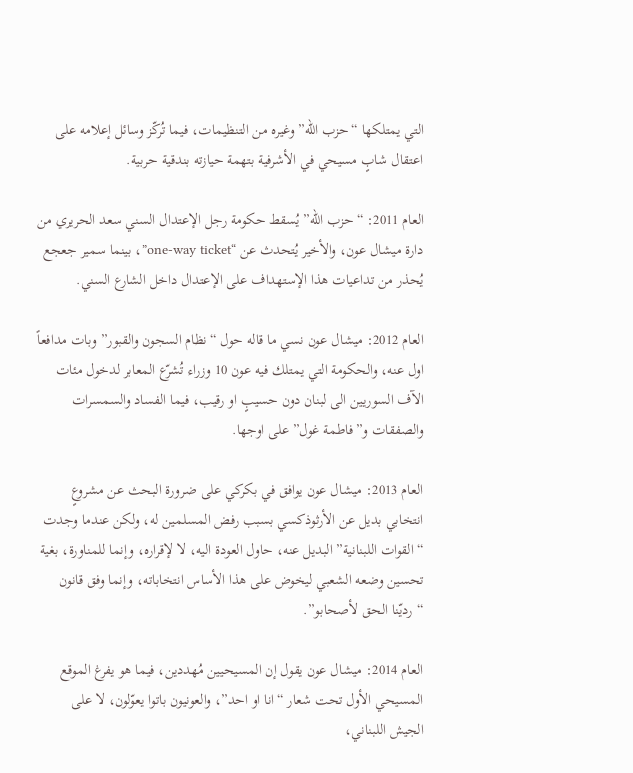التي يمتلكها “حزب الله” وغيره من التنظيمات، فيما تُركّز وسائل إعلامه على اعتقال شابٍ مسيحي في الأشرفية بتهمة حيازته بندقية حربية.

العام 2011: “حزب الله” يُسقط حكومة رجل الإعتدال السني سعد الحريري من دارة ميشال عون، والأخير يُتحدث عن “one-way ticket”، بينما سمير جعجع يُحذر من تداعيات هذا الإستهداف على الإعتدال داخل الشارع السني.

العام 2012: ميشال عون نسي ما قاله حول “نظام السجون والقبور” وبات مدافعاً اول عنه، والحكومة التي يمتلك فيه عون 10 وزراء تُشرّع المعابر لدخول مئات الآف السوريين الى لبنان دون حسيبٍ او رقيب، فيما الفساد والسمسرات والصفقات و”فاطمة غول” على اوجها.

العام 2013: ميشال عون يوافق في بكركي على ضرورة البحث عن مشروعٍ انتخابي بديل عن الأرثوذكسي بسبب رفض المسلمين له، ولكن عندما وجدت “القوات اللبنانية” البديل عنه، حاول العودة اليه، لا لإقراره، وإنما للمناورة، بغية تحسين وضعه الشعبي ليخوض على هذا الأساس انتخاباته، وإنما وفق قانون “رديّنا الحق لأصحابو”.

العام 2014: ميشال عون يقول إن المسيحيين مُهددين، فيما هو يفرغ الموقع المسيحي الأول تحت شعار “انا او احد”، والعونيون باتوا يعوّلون، لا على الجيش اللبناني،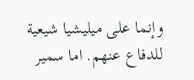وإنما على ميليشيا شيعية للدفاع عنهم. اما سمير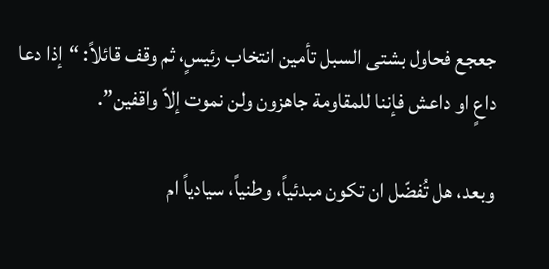جعجع فحاول بشتى السبل تأمين انتخاب رئيسٍ، ثم وقف قائلاً: “إذا دعا داعٍ او داعش فإننا للمقاومة جاهزون ولن نموت إلاّ واقفين”.

وبعد، هل تُفضّل ان تكون مبدئياً، وطنياً، سيادياً ام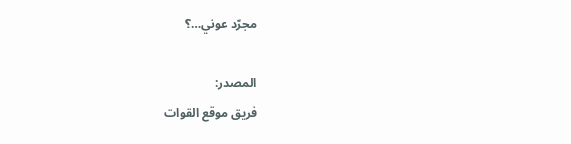مجرّد عوني…؟

المصدر:
فريق موقع القوات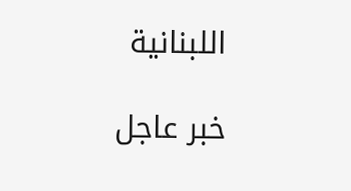اللبنانية

خبر عاجل